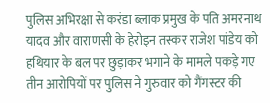पुलिस अभिरक्षा से करंडा ब्लाक प्रमुख के पति अमरनाथ यादव और वाराणसी के हेरोइन तस्कर राजेश पांडेय को हथियार के बल पर छुड़ाकर भगाने के मामले पकड़े गए तीन आरोपियों पर पुलिस ने गुरुवार को गैंगस्टर की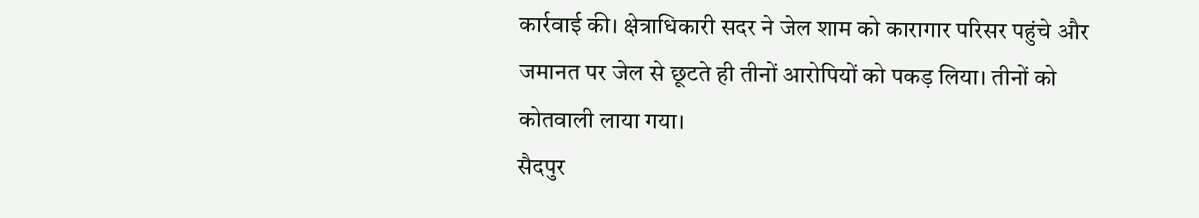कार्रवाई की। क्षेत्राधिकारी सदर ने जेल शाम को कारागार परिसर पहुंचे और जमानत पर जेल से छूटते ही तीनों आरोपियों को पकड़ लिया। तीनों को कोतवाली लाया गया।
सैदपुर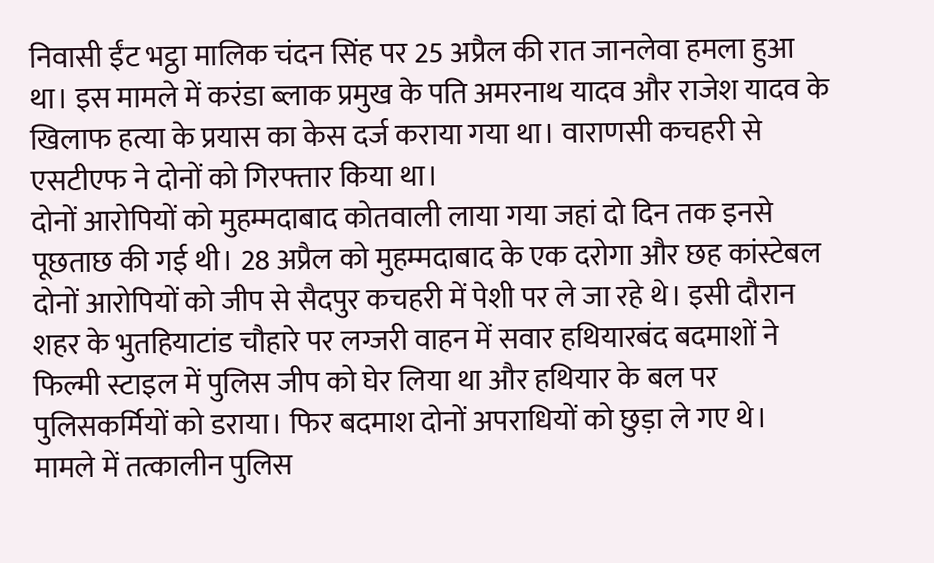निवासी ईंट भट्ठा मालिक चंदन सिंह पर 25 अप्रैल की रात जानलेवा हमला हुआ था। इस मामले में करंडा ब्लाक प्रमुख के पति अमरनाथ यादव और राजेश यादव के खिलाफ हत्या के प्रयास का केस दर्ज कराया गया था। वाराणसी कचहरी से एसटीएफ ने दोनों को गिरफ्तार किया था।
दोनों आरोपियों को मुहम्मदाबाद कोतवाली लाया गया जहां दो दिन तक इनसे पूछताछ की गई थी। 28 अप्रैल को मुहम्मदाबाद के एक दरोगा और छह कांस्टेबल दोनों आरोपियों को जीप से सैदपुर कचहरी में पेशी पर ले जा रहे थे। इसी दौरान शहर के भुतहियाटांड चौहारे पर लग्जरी वाहन में सवार हथियारबंद बदमाशों ने फिल्मी स्टाइल में पुलिस जीप को घेर लिया था और हथियार के बल पर पुलिसकर्मियों को डराया। फिर बदमाश दोनों अपराधियों को छुड़ा ले गए थे। मामले में तत्कालीन पुलिस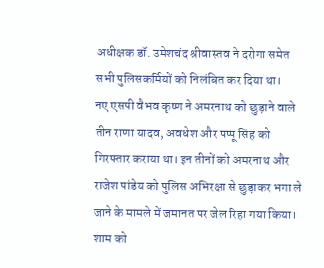अधीक्षक डॉ. उमेशचंद श्रीवास्तव ने दरोगा समेत सभी पुलिसकर्मियों को निलंबित कर दिया था।
नए एसपी वैभव कृष्ण ने अमरनाथ को छुड़ाने वाले तीन राणा यादव, अवधेश और पप्पू सिंह को गिरफ्तार कराया था। इन तीनों को अमरनाथ और राजेश पांडेय को पुलिस अभिरक्षा से छुड़ाकर भगा ले जाने के मामले में जमानत पर जेल रिहा गया किया। शाम को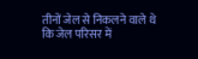तीनों जेल से निकलने वाले थे कि जेल परिसर में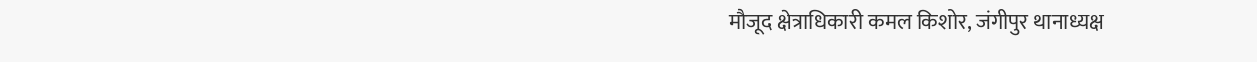मौजूद क्षेत्राधिकारी कमल किशोर, जंगीपुर थानाध्यक्ष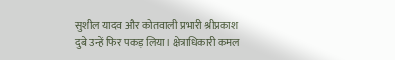सुशील यादव और कोतवाली प्रभारी श्रीप्रकाश दुबे उन्हें फिर पकड़ लिया। क्षेत्राधिकारी कमल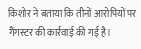किशोर ने बताया कि तीनों आरोपियों पर गैंगस्टर की कार्रवाई की गई है।